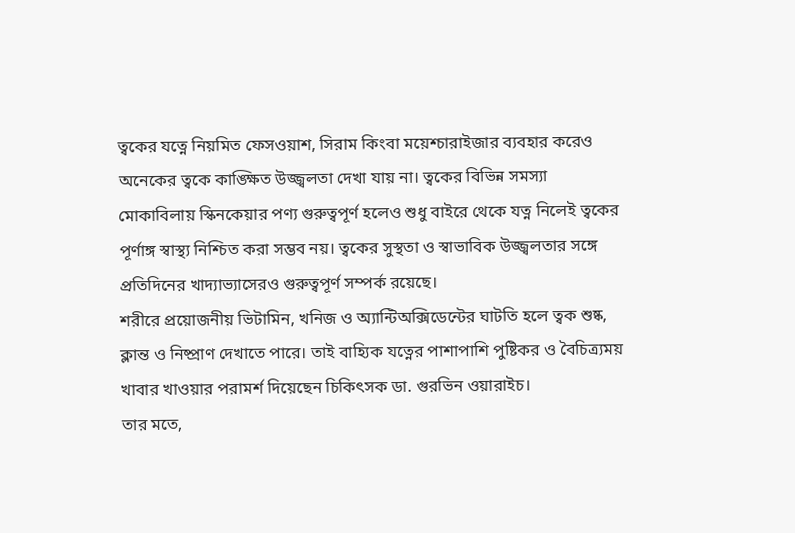ত্বকের যত্নে নিয়মিত ফেসওয়াশ, সিরাম কিংবা ময়েশ্চারাইজার ব্যবহার করেও অনেকের ত্বকে কাঙ্ক্ষিত উজ্জ্বলতা দেখা যায় না। ত্বকের বিভিন্ন সমস্যা মোকাবিলায় স্কিনকেয়ার পণ্য গুরুত্বপূর্ণ হলেও শুধু বাইরে থেকে যত্ন নিলেই ত্বকের পূর্ণাঙ্গ স্বাস্থ্য নিশ্চিত করা সম্ভব নয়। ত্বকের সুস্থতা ও স্বাভাবিক উজ্জ্বলতার সঙ্গে প্রতিদিনের খাদ্যাভ্যাসেরও গুরুত্বপূর্ণ সম্পর্ক রয়েছে।
শরীরে প্রয়োজনীয় ভিটামিন, খনিজ ও অ্যান্টিঅক্সিডেন্টের ঘাটতি হলে ত্বক শুষ্ক, ক্লান্ত ও নিষ্প্রাণ দেখাতে পারে। তাই বাহ্যিক যত্নের পাশাপাশি পুষ্টিকর ও বৈচিত্র্যময় খাবার খাওয়ার পরামর্শ দিয়েছেন চিকিৎসক ডা. গুরভিন ওয়ারাইচ।
তার মতে,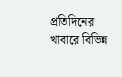প্রতিদিনের খাবারে বিভিন্ন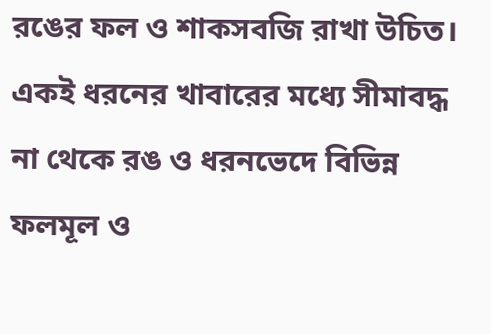রঙের ফল ও শাকসবজি রাখা উচিত। একই ধরনের খাবারের মধ্যে সীমাবদ্ধ না থেকে রঙ ও ধরনভেদে বিভিন্ন ফলমূল ও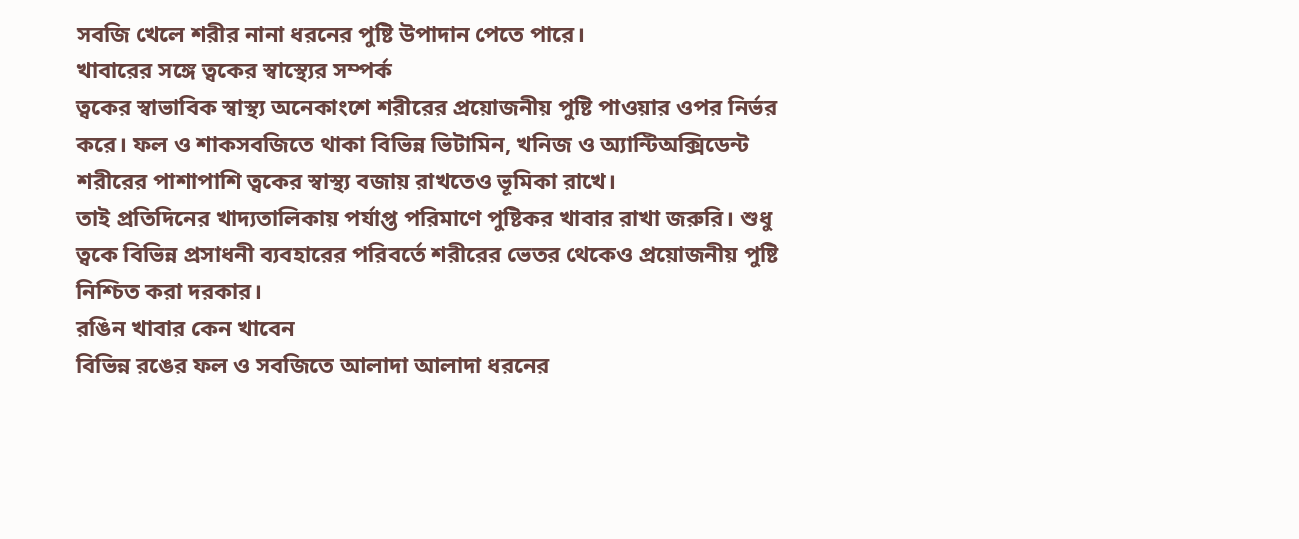সবজি খেলে শরীর নানা ধরনের পুষ্টি উপাদান পেতে পারে।
খাবারের সঙ্গে ত্বকের স্বাস্থ্যের সম্পর্ক
ত্বকের স্বাভাবিক স্বাস্থ্য অনেকাংশে শরীরের প্রয়োজনীয় পুষ্টি পাওয়ার ওপর নির্ভর করে। ফল ও শাকসবজিতে থাকা বিভিন্ন ভিটামিন, খনিজ ও অ্যান্টিঅক্সিডেন্ট শরীরের পাশাপাশি ত্বকের স্বাস্থ্য বজায় রাখতেও ভূমিকা রাখে।
তাই প্রতিদিনের খাদ্যতালিকায় পর্যাপ্ত পরিমাণে পুষ্টিকর খাবার রাখা জরুরি। শুধু ত্বকে বিভিন্ন প্রসাধনী ব্যবহারের পরিবর্তে শরীরের ভেতর থেকেও প্রয়োজনীয় পুষ্টি নিশ্চিত করা দরকার।
রঙিন খাবার কেন খাবেন
বিভিন্ন রঙের ফল ও সবজিতে আলাদা আলাদা ধরনের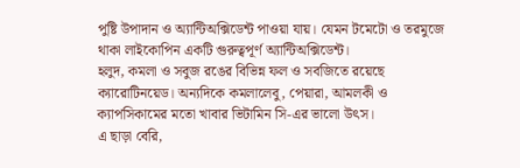পুষ্টি উপাদান ও অ্যান্টিঅক্সিডেন্ট পাওয়া যায়। যেমন টমেটো ও তরমুজে থাকা লাইকোপিন একটি গুরুত্বপূর্ণ অ্যান্টিঅক্সিডেন্ট।
হলুদ, কমলা ও সবুজ রঙের বিভিন্ন ফল ও সবজিতে রয়েছে ক্যারোটিনয়েড। অন্যদিকে কমলালেবু, পেয়ারা, আমলকী ও ক্যাপসিকামের মতো খাবার ভিটামিন সি-এর ভালো উৎস।
এ ছাড়া বেরি,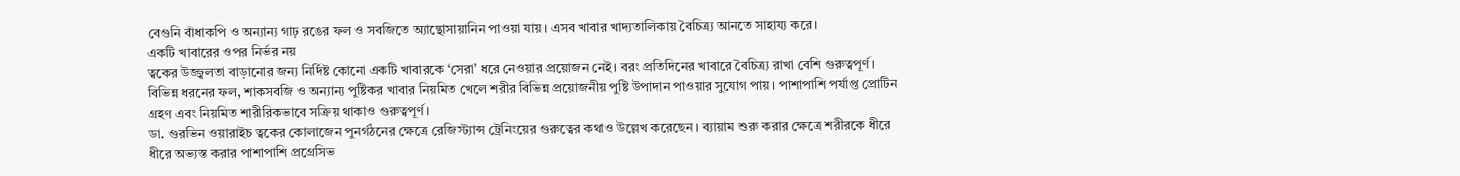বেগুনি বাঁধাকপি ও অন্যান্য গাঢ় রঙের ফল ও সবজিতে অ্যান্থোসায়ানিন পাওয়া যায়। এসব খাবার খাদ্যতালিকায় বৈচিত্র্য আনতে সাহায্য করে।
একটি খাবারের ওপর নির্ভর নয়
ত্বকের উজ্জ্বলতা বাড়ানোর জন্য নির্দিষ্ট কোনো একটি খাবারকে ‘সেরা’ ধরে নেওয়ার প্রয়োজন নেই। বরং প্রতিদিনের খাবারে বৈচিত্র্য রাখা বেশি গুরুত্বপূর্ণ।
বিভিন্ন ধরনের ফল, শাকসবজি ও অন্যান্য পুষ্টিকর খাবার নিয়মিত খেলে শরীর বিভিন্ন প্রয়োজনীয় পুষ্টি উপাদান পাওয়ার সুযোগ পায়। পাশাপাশি পর্যাপ্ত প্রোটিন গ্রহণ এবং নিয়মিত শারীরিকভাবে সক্রিয় থাকাও গুরুত্বপূর্ণ।
ডা. গুরভিন ওয়ারাইচ ত্বকের কোলাজেন পুনর্গঠনের ক্ষেত্রে রেজিস্ট্যান্স ট্রেনিংয়ের গুরুত্বের কথাও উল্লেখ করেছেন। ব্যায়াম শুরু করার ক্ষেত্রে শরীরকে ধীরে ধীরে অভ্যস্ত করার পাশাপাশি প্রগ্রেসিভ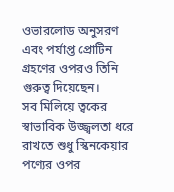ওভারলোড অনুসরণ এবং পর্যাপ্ত প্রোটিন গ্রহণের ওপরও তিনি গুরুত্ব দিয়েছেন।
সব মিলিয়ে ত্বকের স্বাভাবিক উজ্জ্বলতা ধরে রাখতে শুধু স্কিনকেয়ার পণ্যের ওপর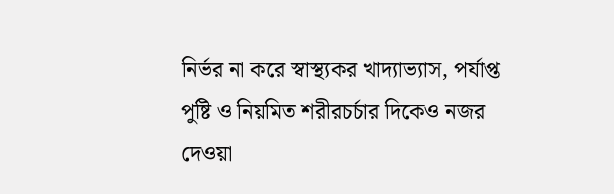নির্ভর না করে স্বাস্থ্যকর খাদ্যাভ্যাস, পর্যাপ্ত পুষ্টি ও নিয়মিত শরীরচর্চার দিকেও নজর দেওয়া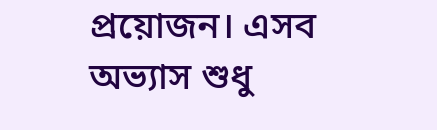প্রয়োজন। এসব অভ্যাস শুধু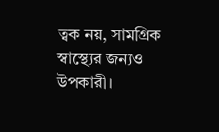ত্বক নয়, সামগ্রিক স্বাস্থ্যের জন্যও উপকারী।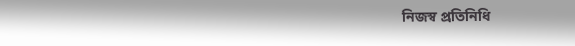নিজস্ব প্রতিনিধি